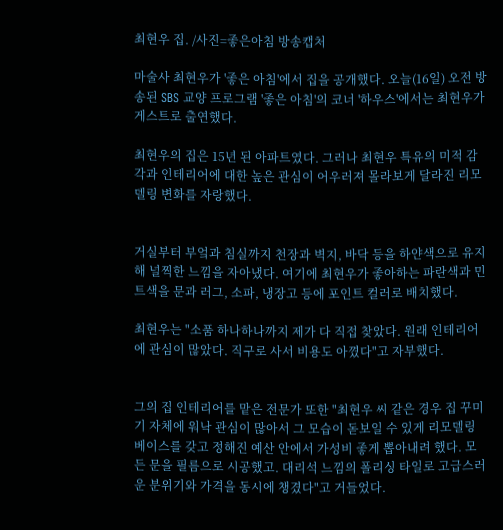최현우 집. /사진=좋은아침 방송캡처

마술사 최현우가 '좋은 아침'에서 집을 공개했다. 오늘(16일) 오전 방송된 SBS 교양 프로그램 '좋은 아침'의 코너 '하우스'에서는 최현우가 게스트로 출연했다.

최현우의 집은 15년 된 아파트였다. 그러나 최현우 특유의 미적 감각과 인테리어에 대한 높은 관심이 어우러져 몰라보게 달라진 리모델링 변화를 자랑했다.


거실부터 부엌과 침실까지 천장과 벽지, 바닥 등을 하얀색으로 유지해 널찍한 느낌을 자아냈다. 여기에 최현우가 좋아하는 파란색과 민트색을 문과 러그, 소파, 냉장고 등에 포인트 컬러로 배치했다.

최현우는 "소품 하나하나까지 제가 다 직접 찾았다. 원래 인테리어에 관심이 많았다. 직구로 사서 비용도 아꼈다"고 자부했다.


그의 집 인테리어를 맡은 전문가 또한 "최현우 씨 같은 경우 집 꾸미기 자체에 워낙 관심이 많아서 그 모습이 돋보일 수 있게 리모델링 베이스를 갖고 정해진 예산 안에서 가성비 좋게 뽑아내려 했다. 모든 문을 필름으로 시공했고. 대리석 느낌의 폴리싱 타일로 고급스러운 분위기와 가격을 동시에 챙겼다"고 거들었다.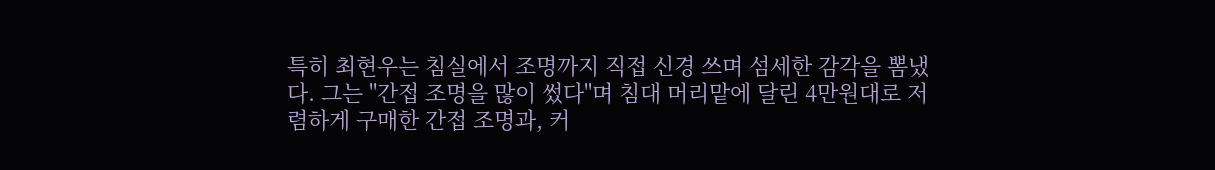특히 최현우는 침실에서 조명까지 직접 신경 쓰며 섬세한 감각을 뽐냈다. 그는 "간접 조명을 많이 썼다"며 침대 머리맡에 달린 4만원대로 저렴하게 구매한 간접 조명과, 커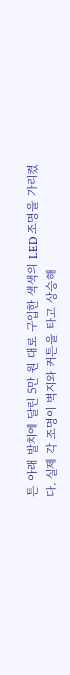튼 아래 발치에 달린 5만 원 대로 구입한 색색의 LED 조명을 가리켰다. 실제 각 조명이 벽지와 커튼을 타고 상승해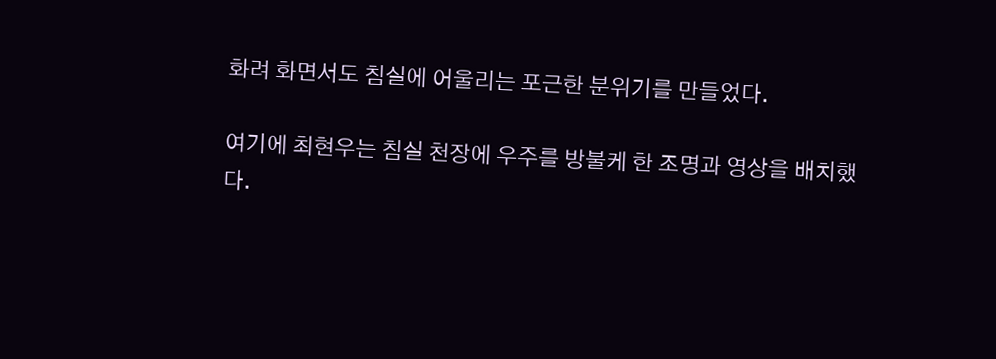화려 화면서도 침실에 어울리는 포근한 분위기를 만들었다.

여기에 최현우는 침실 천장에 우주를 방불케 한 조명과 영상을 배치했다.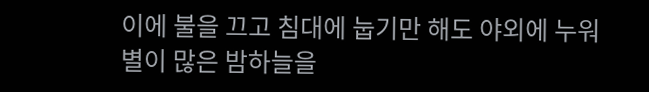이에 불을 끄고 침대에 눕기만 해도 야외에 누워 별이 많은 밤하늘을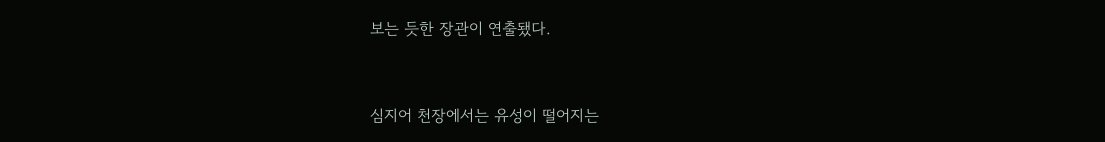보는 듯한 장관이 연출됐다.


심지어 천장에서는 유성이 떨어지는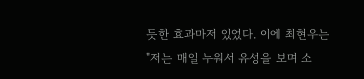듯한 효과마저 있었다. 이에 최현우는 "저는 매일 누워서 유성을 보며 소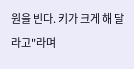원을 빈다. 키가 크게 해 달라고"라며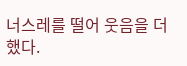너스레를 떨어 웃음을 더했다.